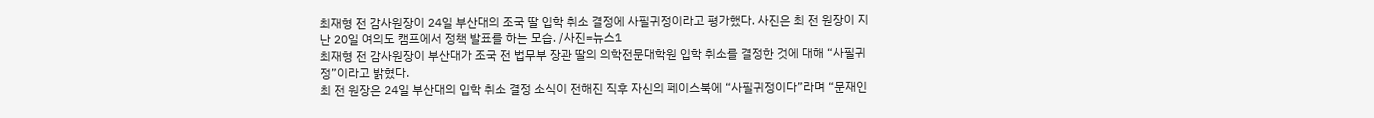최재형 전 감사원장이 24일 부산대의 조국 딸 입학 취소 결정에 사필귀정이라고 평가했다. 사진은 최 전 원장이 지난 20일 여의도 캠프에서 정책 발표를 하는 모습. /사진=뉴스1
최재형 전 감사원장이 부산대가 조국 전 법무부 장관 딸의 의학전문대학원 입학 취소를 결정한 것에 대해 “사필귀정”이라고 밝혔다.
최 전 원장은 24일 부산대의 입학 취소 결정 소식이 전해진 직후 자신의 페이스북에 “사필귀정이다”라며 “문재인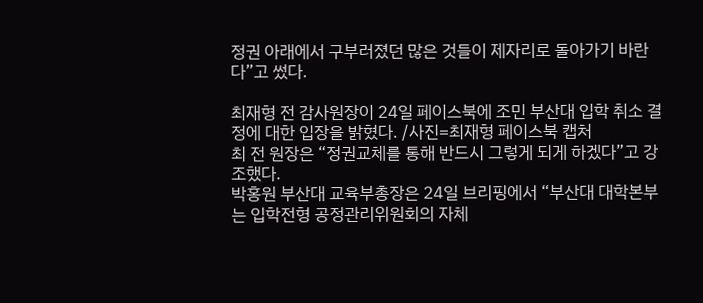정권 아래에서 구부러졌던 많은 것들이 제자리로 돌아가기 바란다”고 썼다.

최재형 전 감사원장이 24일 페이스북에 조민 부산대 입학 취소 결정에 대한 입장을 밝혔다. /사진=최재형 페이스북 캡처
최 전 원장은 “정권교체를 통해 반드시 그렇게 되게 하겠다”고 강조했다.
박홍원 부산대 교육부총장은 24일 브리핑에서 “부산대 대학본부는 입학전형 공정관리위원회의 자체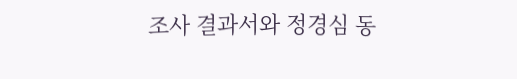조사 결과서와 정경심 동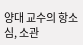양대 교수의 항소심, 소관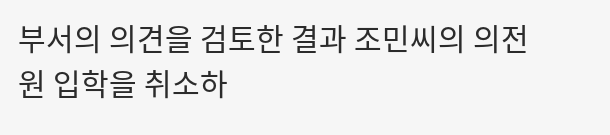부서의 의견을 검토한 결과 조민씨의 의전원 입학을 취소하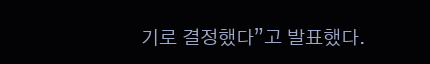기로 결정했다”고 발표했다.